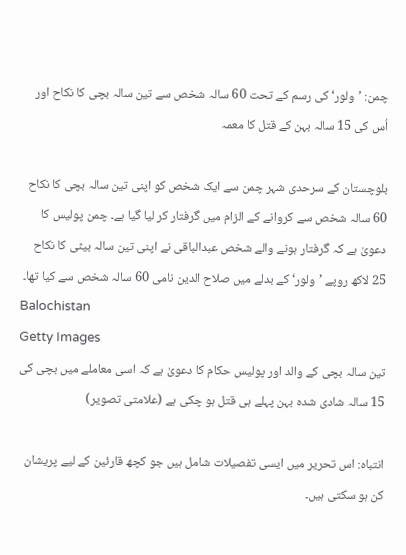چمن: ’ولور‘ کی رسم کے تحت 60 سالہ شخص سے تین سالہ بچی کا نکاح اور اُس کی 15 سالہ بہن کے قتل کا معمہ

بلوچستان کے سرحدی شہر چمن سے ایک شخص کو اپنی تین سالہ بچی کا نکاح 60 سالہ شخص سے کروانے کے الزام میں گرفتار کر لیا گیا ہے۔ چمن پولیس کا دعویٰ ہے کہ گرفتار ہونے والے شخص عبدالباقی نے اپنی تین سالہ بیٹی کا نکاح 25 لاکھ روپے ’ولور‘ کے بدلے میں صلاح الدین نامی 60 سالہ شخص سے کیا تھا۔
Balochistan
Getty Images
تین سالہ بچی کے والد اور پولیس حکام کا دعویٰ ہے کہ اسی معاملے میں بچی کی 15 سالہ شادی شدہ بہن پہلے ہی قتل ہو چکی ہے (علامتی تصویر)

انتباہ: اس تحریر میں ایسی تفصیلات شامل ہیں جو کچھ قارئین کے لیے پریشان کن ہو سکتی ہیں۔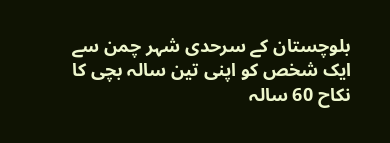بلوچستان کے سرحدی شہر چمن سے ایک شخص کو اپنی تین سالہ بچی کا نکاح 60 سالہ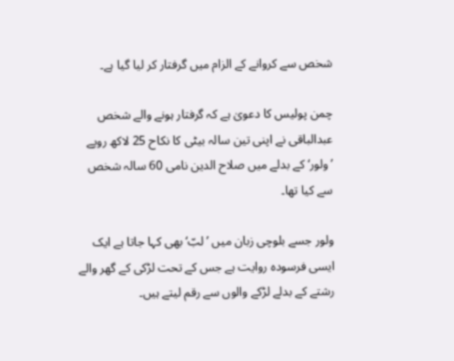شخص سے کروانے کے الزام میں گرفتار کر لیا گیا ہے۔

چمن پولیس کا دعویٰ ہے کہ گرفتار ہونے والے شخص عبدالباقی نے اپنی تین سالہ بیٹی کا نکاح 25 لاکھ روپے ’ولور‘ کے بدلے میں صلاح الدین نامی 60 سالہ شخص سے کیا تھا۔

ولور جسے بلوچی زبان میں ’لبّ‘ بھی کہا جاتا ہے ایک ایسی فرسودہ روایت ہے جس کے تحت لڑکی کے گھر والے رشتے کے بدلے لڑکے والوں سے رقم لیتے ہیں۔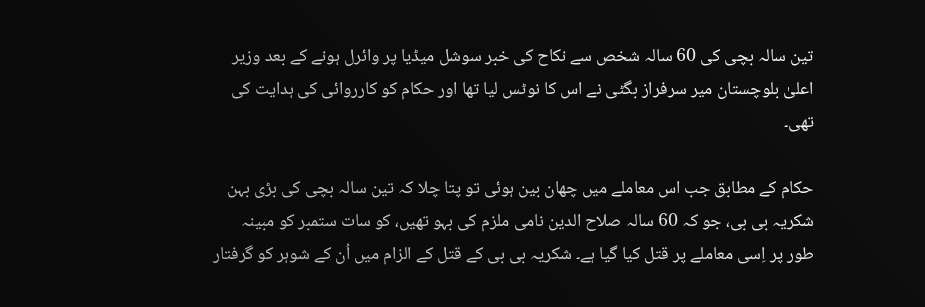تین سالہ بچی کی 60 سالہ شخص سے نکاح کی خبر سوشل میڈیا پر وائرل ہونے کے بعد وزیر اعلیٰ بلوچستان میر سرفراز بگٹی نے اس کا نوٹس لیا تھا اور حکام کو کارروائی کی ہدایت کی تھی۔

حکام کے مطابق جب اس معاملے میں چھان بین ہوئی تو پتا چلا کہ تین سالہ بچی کی بڑی بہن شکریہ بی بی، جو کہ 60 سالہ صلاح الدین نامی ملزم کی بہو تھیں، کو سات ستمبر کو مبینہ طور پر اِسی معاملے پر قتل کیا گیا ہے۔ شکریہ بی بی کے قتل کے الزام میں اُن کے شوہر کو گرفتار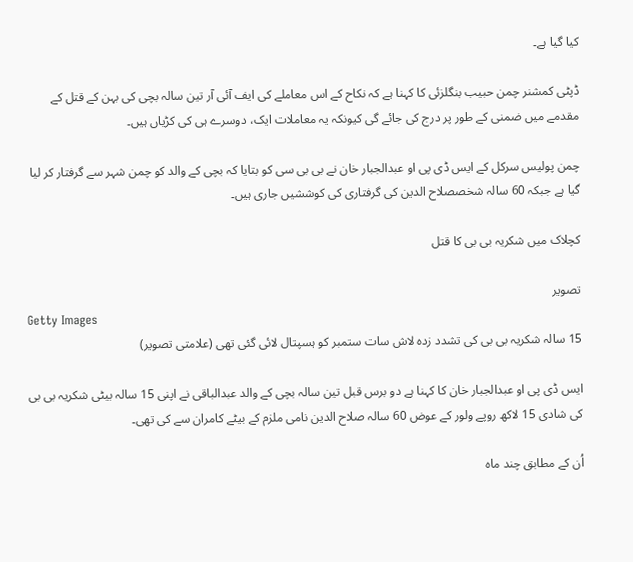کیا گیا ہے۔

ڈپٹی کمشنر چمن حبیب بنگلزئی کا کہنا ہے کہ نکاح کے اس معاملے کی ایف آئی آر تین سالہ بچی کی بہن کے قتل کے مقدمے میں ضمنی کے طور پر درج کی جائے گی کیونکہ یہ معاملات ایک، دوسرے ہی کی کڑیاں ہیں۔

چمن پولیس سرکل کے ایس ڈی پی او عبدالجبار خان نے بی بی سی کو بتایا کہ بچی کے والد کو چمن شہر سے گرفتار کر لیا گیا ہے جبکہ 60 سالہ شخصصلاح الدین کی گرفتاری کی کوششیں جاری ہیں۔

کچلاک میں شکریہ بی بی کا قتل

تصویر
Getty Images
15 سالہ شکریہ بی بی کی تشدد زدہ لاش سات ستمبر کو ہسپتال لائی گئی تھی (علامتی تصویر)

ایس ڈی پی او عبدالجبار خان کا کہنا ہے دو برس قبل تین سالہ بچی کے والد عبدالباقی نے اپنی 15 سالہ بیٹی شکریہ بی بی کی شادی 15 لاکھ روپے ولور کے عوض 60 سالہ صلاح الدین نامی ملزم کے بیٹے کامران سے کی تھی۔

اُن کے مطابق چند ماہ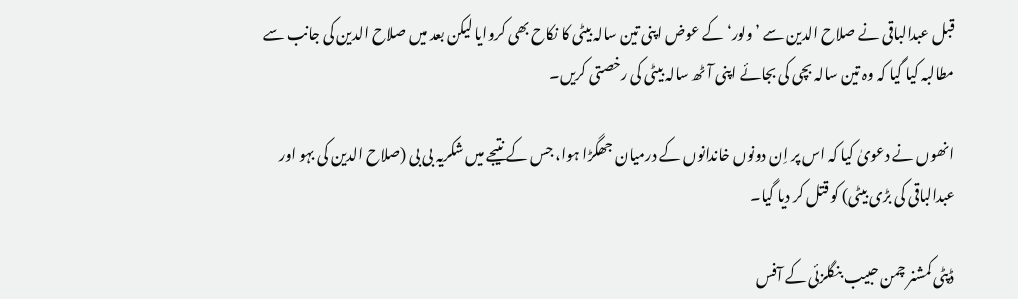قبل عبدالباقی نے صلاح الدین سے ’ولور‘ کے عوض اپنی تین سالہ بیٹی کا نکاح بھی کروایا لیکن بعد میں صلاح الدین کی جانب سے مطالبہ کیا گیا کہ وہ تین سالہ بچی کی بجائے اپنی آٹھ سالہ بیٹی کی رخصتی کریں۔

انھوں نے دعویٰ کیا کہ اس پر اِن دونوں خاندانوں کے درمیان جھگڑا ہوا، جس کے نتیجے میں شکریہ بی بی (صلاح الدین کی بہو اور عبدالباقی کی بڑی بیٹی) کو قتل کر دیا گیا۔

ڈپٹی کمشنر چمن حبیب بنگلزئی کے آفس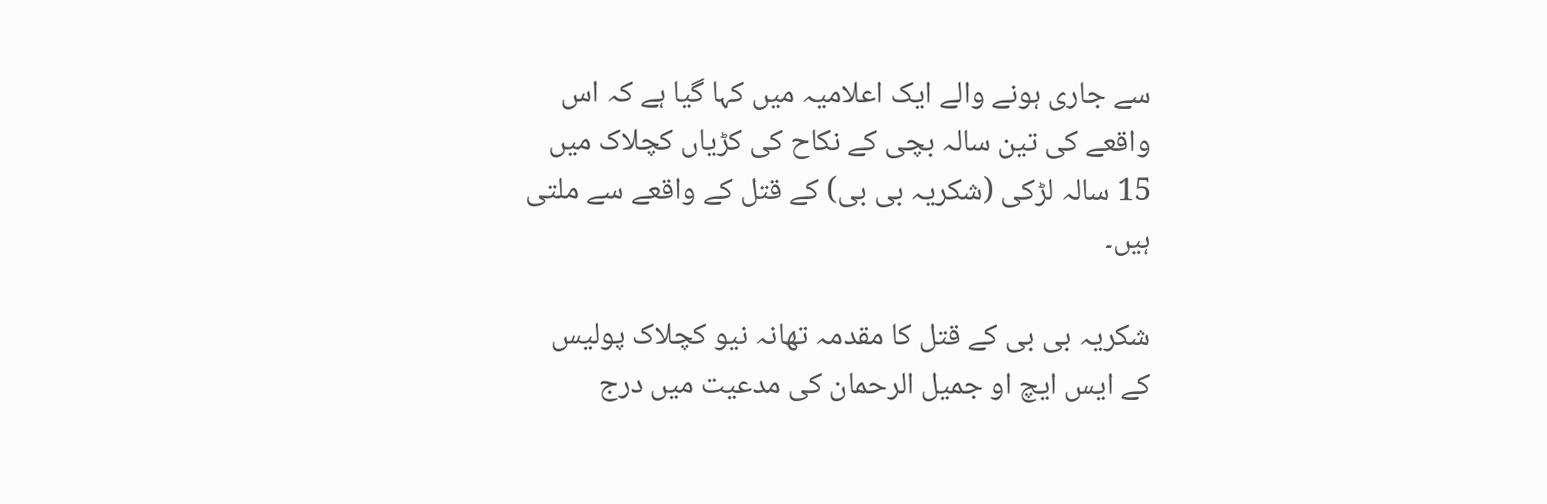سے جاری ہونے والے ایک اعلامیہ میں کہا گیا ہے کہ اس واقعے کی تین سالہ بچی کے نکاح کی کڑیاں کچلاک میں 15 سالہ لڑکی (شکریہ بی بی) کے قتل کے واقعے سے ملتی ہیں۔

شکریہ بی بی کے قتل کا مقدمہ تھانہ نیو کچلاک پولیس کے ایس ایچ او جمیل الرحمان کی مدعیت میں درج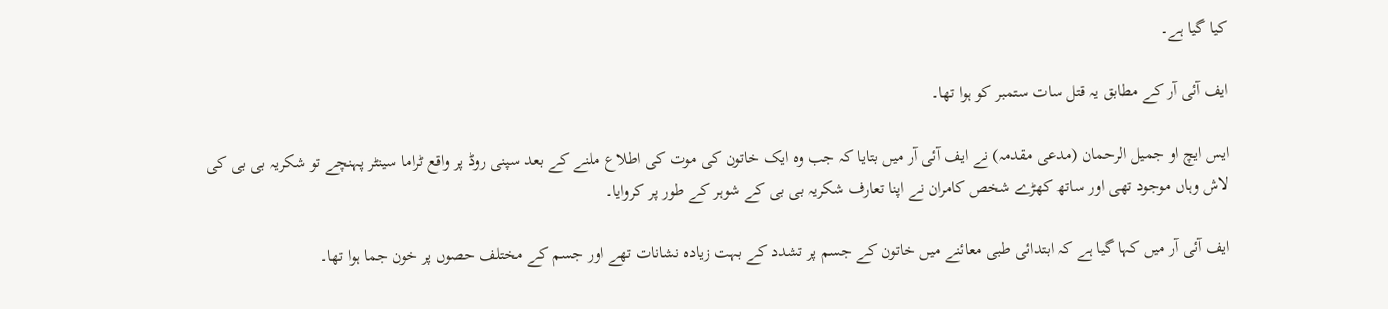کیا گیا ہے۔

ایف آئی آر کے مطابق یہ قتل سات ستمبر کو ہوا تھا۔

ایس ایچ او جمیل الرحمان (مدعی مقدمہ) نے ایف آئی آر میں بتایا کہ جب وہ ایک خاتون کی موت کی اطلاع ملنے کے بعد سپنی روڈ پر واقع ٹراما سینٹر پہنچے تو شکریہ بی بی کی لاش وہاں موجود تھی اور ساتھ کھڑے شخص کامران نے اپنا تعارف شکریہ بی بی کے شوہر کے طور پر کروایا۔

ایف آئی آر میں کہا گیا ہے کہ ابتدائی طبی معائنے میں خاتون کے جسم پر تشدد کے بہت زیادہ نشانات تھے اور جسم کے مختلف حصوں پر خون جما ہوا تھا۔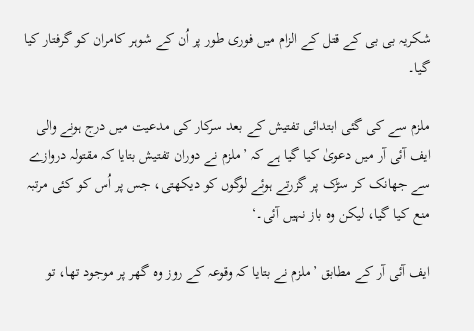شکریہ بی بی کے قتل کے الزام میں فوری طور پر اُن کے شوہر کامران کو گرفتار کیا گیا۔

ملزم سے کی گئی ابتدائی تفتیش کے بعد سرکار کی مدعیت میں درج ہونے والی ایف آئی آر میں دعویٰ کیا گیا ہے کہ ’ملزم نے دوران تفتیش بتایا کہ مقتولہ دروازے سے جھانک کر سڑک پر گزرتے ہوئے لوگوں کو دیکھتی، جس پر اُس کو کئی مرتبہ منع کیا گیا، لیکن وہ باز نہیں آئی۔‘

ایف آئی آر کے مطابق ’ملزم نے بتایا کہ وقوعہ کے روز وہ گھر پر موجود تھا، تو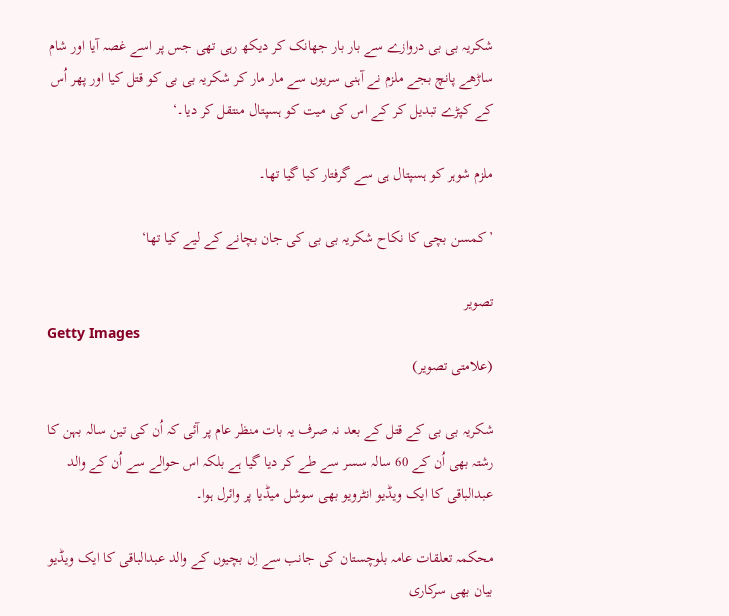شکریہ بی بی دروازے سے بار بار جھانک کر دیکھ رہی تھی جس پر اسے غصہ آیا اور شام ساڑھے پانچ بجے ملزم نے آہنی سریوں سے مار مار کر شکریہ بی بی کو قتل کیا اور پھر اُس کے کپڑے تبدیل کر کے اس کی میت کو ہسپتال منتقل کر دیا۔‘

ملزم شوہر کو ہسپتال ہی سے گرفتار کیا گیا تھا۔

’کمسن بچی کا نکاح شکریہ بی بی کی جان بچانے کے لیے کیا تھا‘

تصویر
Getty Images
(علامتی تصویر)

شکریہ بی بی کے قتل کے بعد نہ صرف یہ بات منظر عام پر آئی کہ اُن کی تین سالہ بہن کا رشتہ بھی اُن کے 60 سالہ سسر سے طے کر دیا گیا ہے بلکہ اس حوالے سے اُن کے والد عبدالباقی کا ایک ویڈیو انٹرویو بھی سوشل میڈیا پر وائرل ہوا۔

محکمہ تعلقات عامہ بلوچستان کی جانب سے اِن بچیوں کے والد عبدالباقی کا ایک ویڈیو بیان بھی سرکاری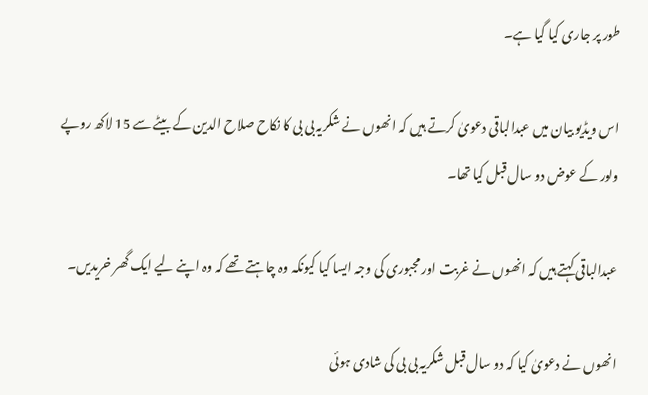طور پر جاری کیا گیا ہے۔

اس ویڈیو بیان میں عبدالباقی دعویٰ کرتے ہیں کہ انھوں نے شکریہ بی بی کا نکاح صلاح الدین کے بیٹے سے 15 لاکھ روپے ولور کے عوض دو سال قبل کیا تھا۔

عبدالباقی کہتے ہیں کہ انھوں نے غربت اور مجبوری کی وجہ ایسا کیا کیونکہ وہ چاہتے تھے کہ وہ اپنے لیے ایک گھر خریدیں۔

انھوں نے دعویٰ کیا کہ دو سال قبل شکریہ بی بی کی شادی ہوئی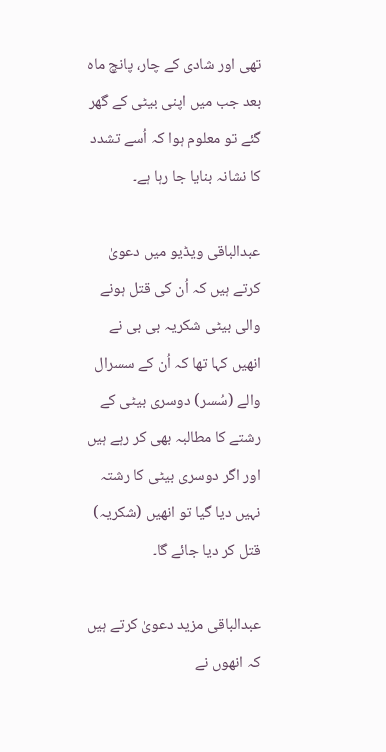تھی اور شادی کے چار، پانچ ماہ بعد جب میں اپنی بیٹی کے گھر گئے تو معلوم ہوا کہ اُسے تشدد کا نشانہ بنایا جا رہا ہے۔

عبدالباقی ویڈیو میں دعویٰ کرتے ہیں کہ اُن کی قتل ہونے والی بیٹی شکریہ بی بی نے انھیں کہا تھا کہ اُن کے سسرال والے (سُسر) دوسری بیٹی کے رشتے کا مطالبہ بھی کر رہے ہیں اور اگر دوسری بیٹی کا رشتہ نہیں دیا گیا تو انھیں (شکریہ) قتل کر دیا جائے گا۔

عبدالباقی مزید دعویٰ کرتے ہیں کہ انھوں نے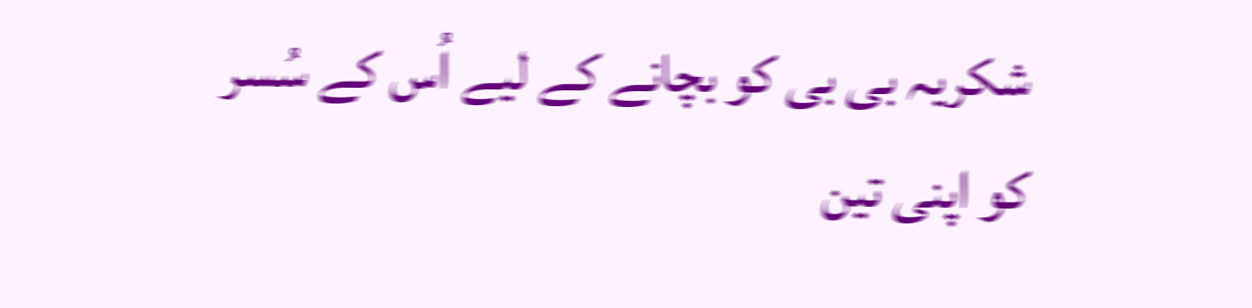شکریہ بی بی کو بچانے کے لیے اُس کے سُسر کو اپنی تین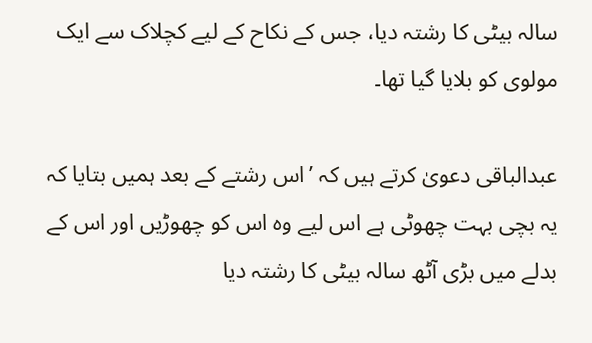سالہ بیٹی کا رشتہ دیا، جس کے نکاح کے لیے کچلاک سے ایک مولوی کو بلایا گیا تھا۔

عبدالباقی دعویٰ کرتے ہیں کہ ’اس رشتے کے بعد ہمیں بتایا کہ یہ بچی بہت چھوٹی ہے اس لیے وہ اس کو چھوڑیں اور اس کے بدلے میں بڑی آٹھ سالہ بیٹی کا رشتہ دیا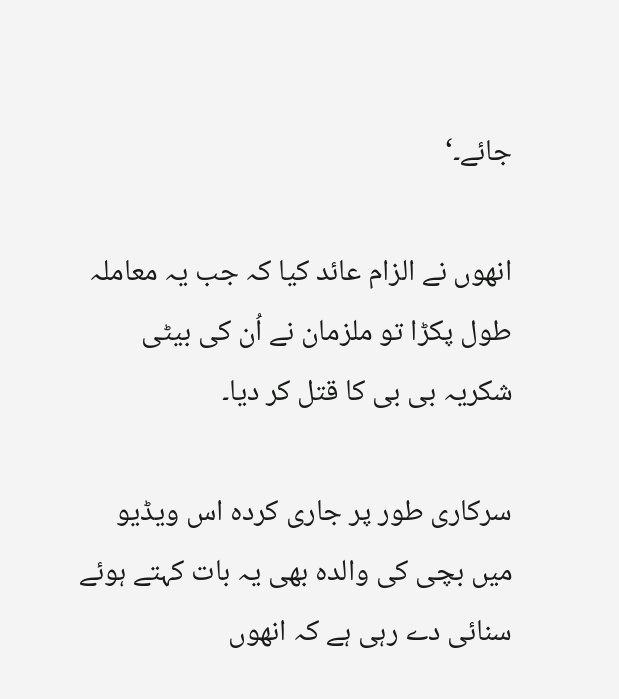جائے۔‘

انھوں نے الزام عائد کیا کہ جب یہ معاملہ طول پکڑا تو ملزمان نے اُن کی بیٹی شکریہ بی بی کا قتل کر دیا۔

سرکاری طور پر جاری کردہ اس ویڈیو میں بچی کی والدہ بھی یہ بات کہتے ہوئے سنائی دے رہی ہے کہ انھوں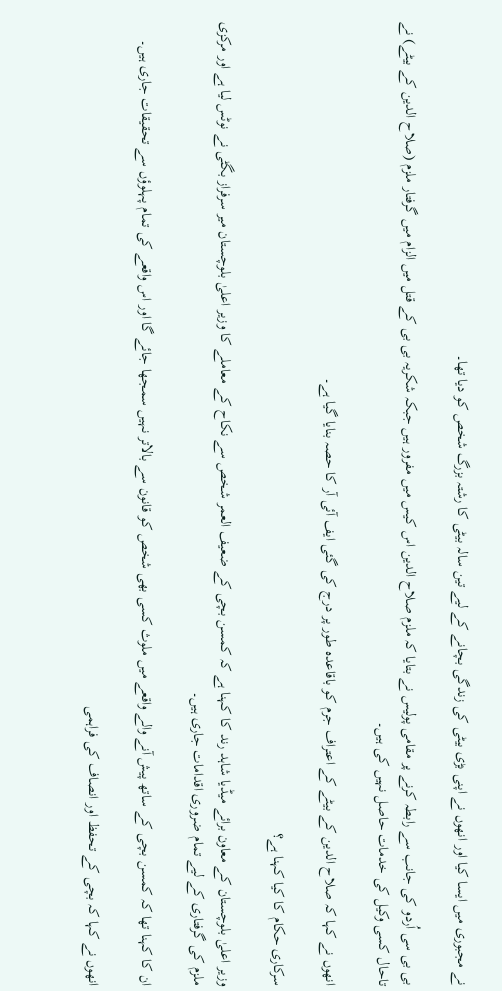نے مجبوری میں ایسا کیا اور انھوں نے اپنی بڑی بیٹی کی زندگی بچانے کے لیے تین سالہ بیٹی کا رشتہ بزرگ شخص کو دیا تھا۔

بی بی سی اُردو کی جانب سے رابطہ کرنے پر مقامی پولیس نے بتایا کہ ملزم صلاح الدین اس کیس میں مفرور ہیں جبکہ شکریہ بی بی کے قتل میں الزام میں گرفتار ملزم (صلاح الدین کے بیٹے) نے تاحال کسی وکیل کی خدمات حاصل نہیں کی ہیں۔

انھوں نے کہا کہ صلاح الدین کے بیٹے کے اعتراف جرم کو باقاعدہ طور پر درج کی گئی ایف آئی آر کا حصہ بنایا گیا ہے۔

سرکاری حکام کا کیا کہنا ہے؟

وزیر اعلیٰ بلوچستان کے معاون برائے میڈیا شاہد رند کا کہنا ہے کہ کمسن بچی کے ضعیف العمر شخص سے نکاح کے معاملے کا وزیر اعلیٰ بلوچستان میر سرفراز بگٹی نے نوٹس لیا ہے اور مرکزی ملزم کی گرفتاری کے لیے تمام ضروری اقدامات جاری ہیں۔

ان کا کہنا تھا کہ کمسن بچی کے ساتھ پیش آنے والے واقعے میں ملوث کسی بھی شخص کو قانون سے بالاتر نہیں سمجھا جائے گا اور اس واقعے کی تمام پہلوؤں سے تحقیقات جاری ہیں۔

انھوں نے کہا کہ بچی کے تحفظ اور انصاف کی فراہمی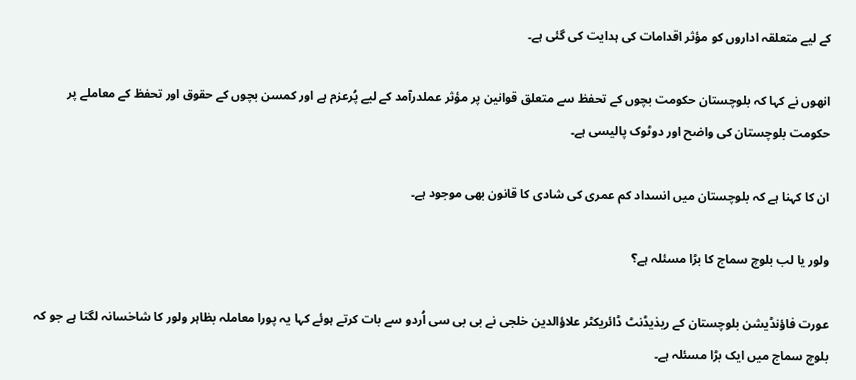کے لیے متعلقہ اداروں کو مؤثر اقدامات کی ہدایت کی گئی ہے۔

انھوں نے کہا کہ بلوچستان حکومت بچوں کے تحفظ سے متعلق قوانین پر مؤثر عملدرآمد کے لیے پُرعزم ہے اور کمسن بچوں کے حقوق اور تحفظ کے معاملے پر حکومت بلوچستان کی واضح اور دوٹوک پالیسی ہے۔

ان کا کہنا ہے کہ بلوچستان میں انسداد کم عمری کی شادی کا قانون بھی موجود ہے۔

ولور یا لب بلوچ سماج کا بڑا مسئلہ ہے؟

عورت فاؤنڈیشن بلوچستان کے ریذیڈنٹ ڈائریکٹر علاؤالدین خلجی نے بی بی سی اُردو سے بات کرتے ہوئے کہا یہ پورا معاملہ بظاہر ولور کا شاخسانہ لگتا ہے جو کہ بلوچ سماج میں ایک بڑا مسئلہ ہے۔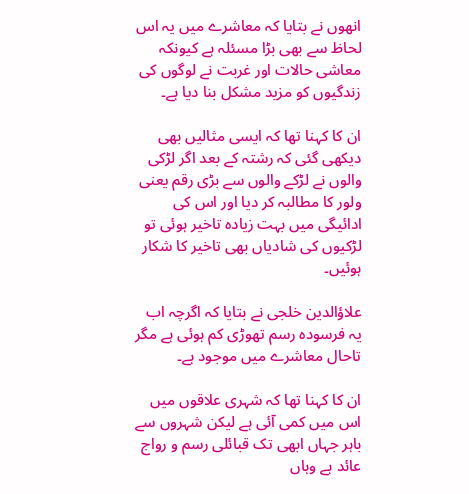انھوں نے بتایا کہ معاشرے میں یہ اس لحاظ سے بھی بڑا مسئلہ ہے کیونکہ معاشی حالات اور غربت نے لوگوں کی زندگیوں کو مزید مشکل بنا دیا ہے۔

ان کا کہنا تھا کہ ایسی مثالیں بھی دیکھی گئی کہ رشتہ کے بعد اگر لڑکی والوں نے لڑکے والوں سے بڑی رقم یعنی ولور کا مطالبہ کر دیا اور اس کی ادائیگی میں بہت زیادہ تاخیر ہوئی تو لڑکیوں کی شادیاں بھی تاخیر کا شکار ہوئیں۔

علاؤالدین خلجی نے بتایا کہ اگرچہ اب یہ فرسودہ رسم تھوڑی کم ہوئی ہے مگر تاحال معاشرے میں موجود ہے۔

ان کا کہنا تھا کہ شہری علاقوں میں اس میں کمی آئی ہے لیکن شہروں سے باہر جہاں ابھی تک قبائلی رسم و رواج عائد ہے وہاں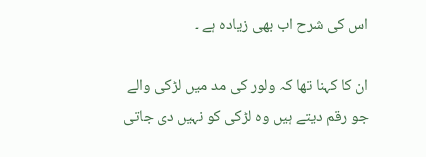اس کی شرح اب بھی زیادہ ہے ۔

ان کا کہنا تھا کہ ولور کی مد میں لڑکی والے جو رقم دیتے ہیں وہ لڑکی کو نہیں دی جاتی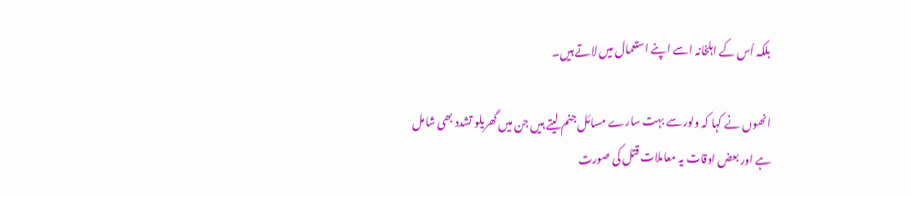بلکہ اُس کے اہلخانہ اسے اپنے استعمال میں لاتے ہیں۔

انھوں نے کہا کہ ولور سے بہت سارے مسائل جنم لیتے ہیں جن میں گھریلو تشدد بھی شامل ہے اور بعض اوقات یہ معاملات قتل کی صورت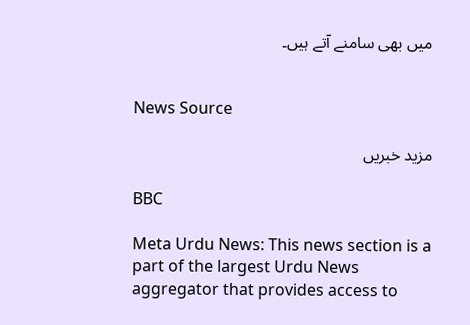میں بھی سامنے آتے ہیں۔


News Source

مزید خبریں

BBC

Meta Urdu News: This news section is a part of the largest Urdu News aggregator that provides access to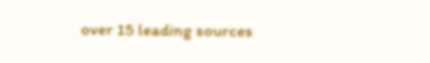over 15 leading sources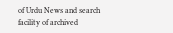of Urdu News and search facility of archived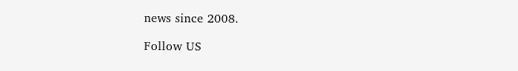news since 2008.

Follow US